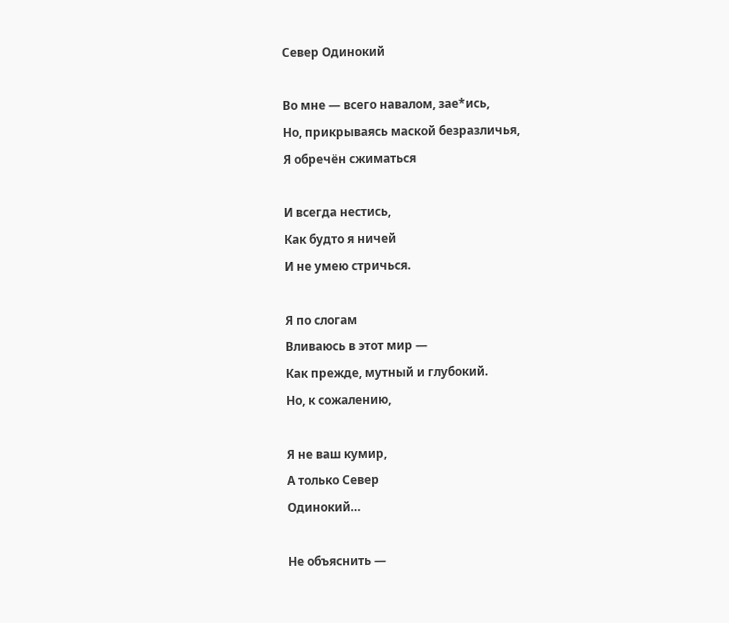Север Одинокий

Во мне — всего навалом, зае*ись,
Но, прикрываясь маской безразличья,
Я обречён сжиматься

И всегда нестись,
Как будто я ничей
И не умею стричься.

Я по слогам
Вливаюсь в этот мир —
Как прежде, мутный и глубокий.
Но, к сожалению,

Я не ваш кумир,
А только Север
Одинокий…

Не объяснить —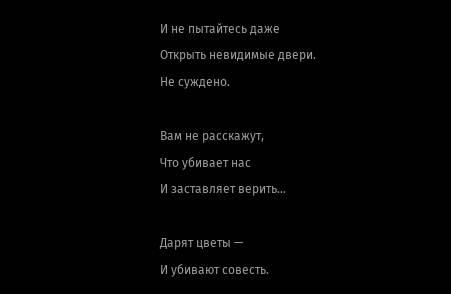И не пытайтесь даже
Открыть невидимые двери.
Не суждено.

Вам не расскажут,
Что убивает нас
И заставляет верить…

Дарят цветы —
И убивают совесть.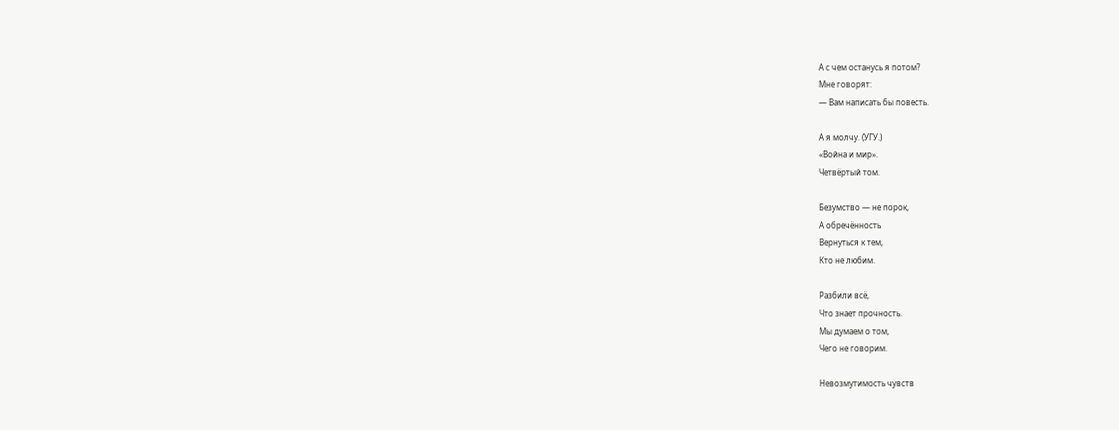А с чем останусь я потом?
Мне говорят:
— Вам написать бы повесть.

А я молчу. (УГУ.)
«Война и мир».
Четвёртый том.

Безумство — не порок,
А обречённость
Вернуться к тем,
Кто не любим.

Разбили всё,
Что знает прочность.
Мы думаем о том,
Чего не говорим.

Невозмутимость чувств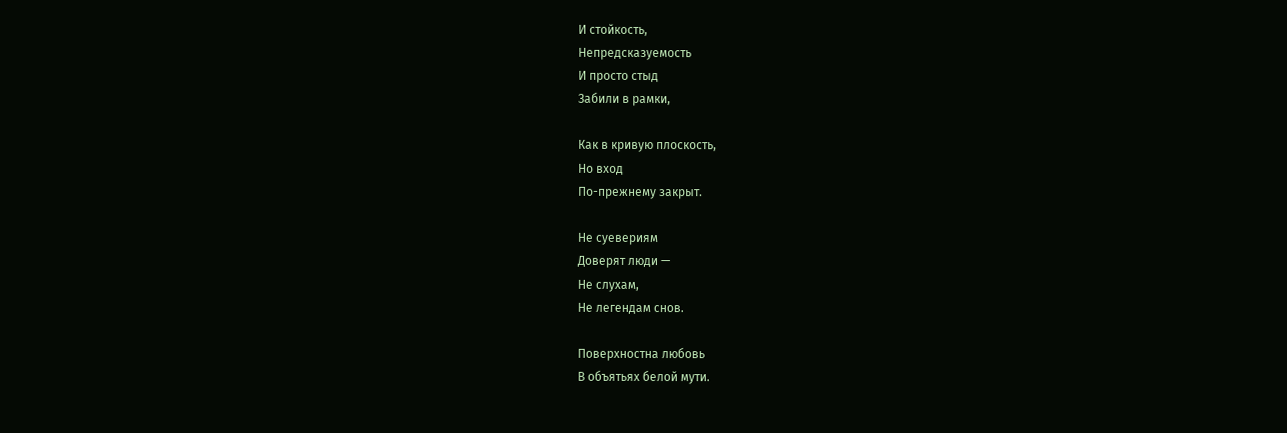И стойкость,
Непредсказуемость
И просто стыд
Забили в рамки,

Как в кривую плоскость,
Но вход
По-прежнему закрыт.

Не суевериям
Доверят люди —
Не слухам,
Не легендам снов.

Поверхностна любовь
В объятьях белой мути.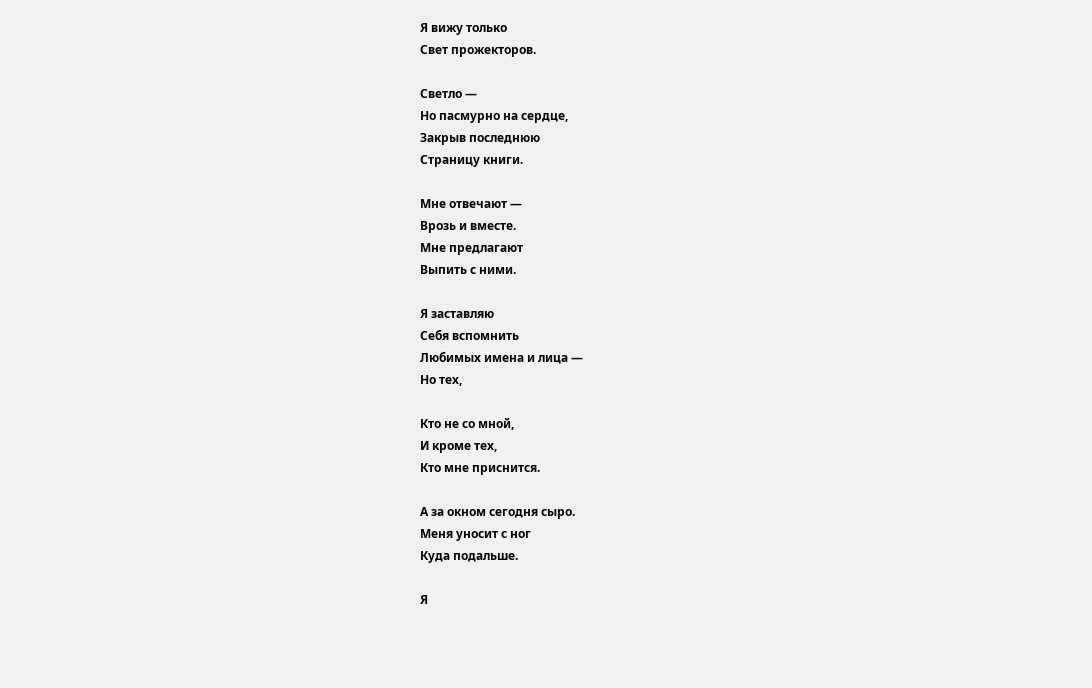Я вижу только
Свет прожекторов.

Светло —
Но пасмурно на сердце,
Закрыв последнюю
Страницу книги.

Мне отвечают —
Врозь и вместе.
Мне предлагают
Выпить с ними.

Я заставляю
Себя вспомнить
Любимых имена и лица —
Но тех,

Кто не со мной,
И кроме тех,
Кто мне приснится.

А за окном сегодня сыро.
Меня уносит с ног
Куда подальше.

Я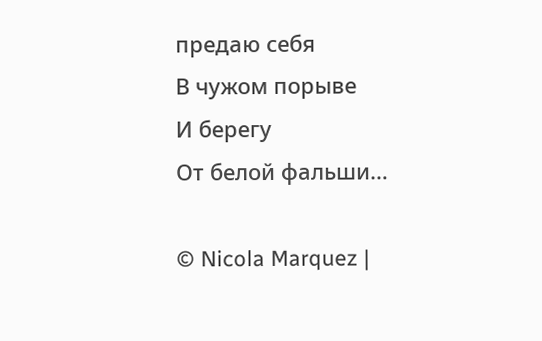предаю себя
В чужом порыве
И берегу
От белой фальши…

© Nicola Marquez |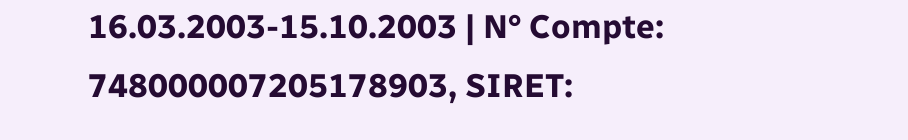16.03.2003-15.10.2003 | N° Compte: 748000007205178903, SIRET: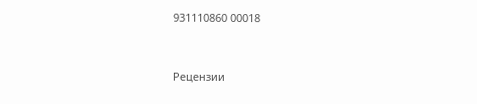931110860 00018


Рецензии